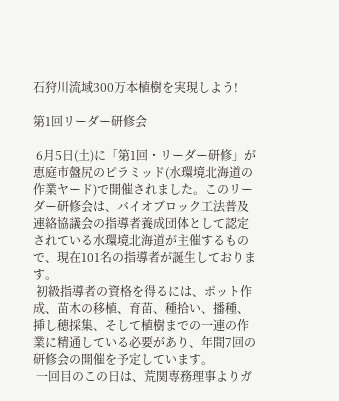石狩川流域300万本植樹を実現しよう!

第1回リーダー研修会

 6月5日(土)に「第1回・リーダー研修」が恵庭市盤尻のピラミッド(水環境北海道の作業ヤード)で開催されました。このリーダー研修会は、バイオブロック工法普及連絡協議会の指導者養成団体として認定されている水環境北海道が主催するもので、現在101名の指導者が誕生しております。
 初級指導者の資格を得るには、ポット作成、苗木の移植、育苗、種拾い、播種、挿し穂採集、そして植樹までの一連の作業に精通している必要があり、年間7回の研修会の開催を予定しています。
 一回目のこの日は、荒関専務理事よりガ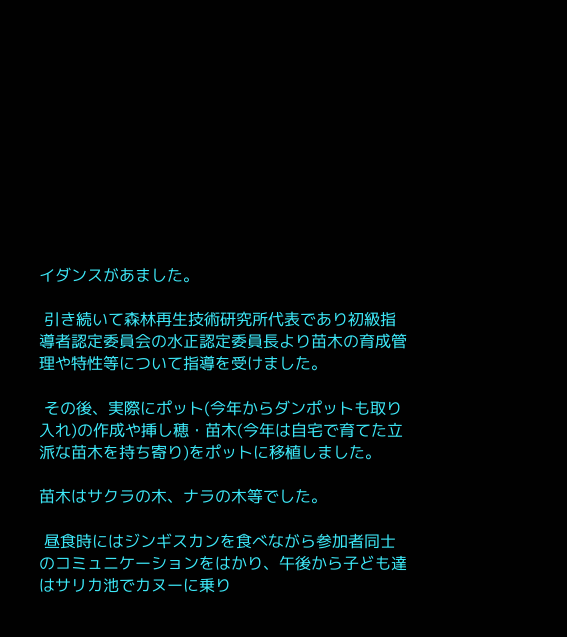イダンスがあました。

 引き続いて森林再生技術研究所代表であり初級指導者認定委員会の水正認定委員長より苗木の育成管理や特性等について指導を受けました。

 その後、実際にポット(今年からダンポットも取り入れ)の作成や挿し穂・苗木(今年は自宅で育てた立派な苗木を持ち寄り)をポットに移植しました。

苗木はサクラの木、ナラの木等でした。

 昼食時にはジンギスカンを食べながら参加者同士のコミュニケーションをはかり、午後から子ども達はサリカ池でカヌーに乗り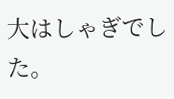大はしゃぎでした。